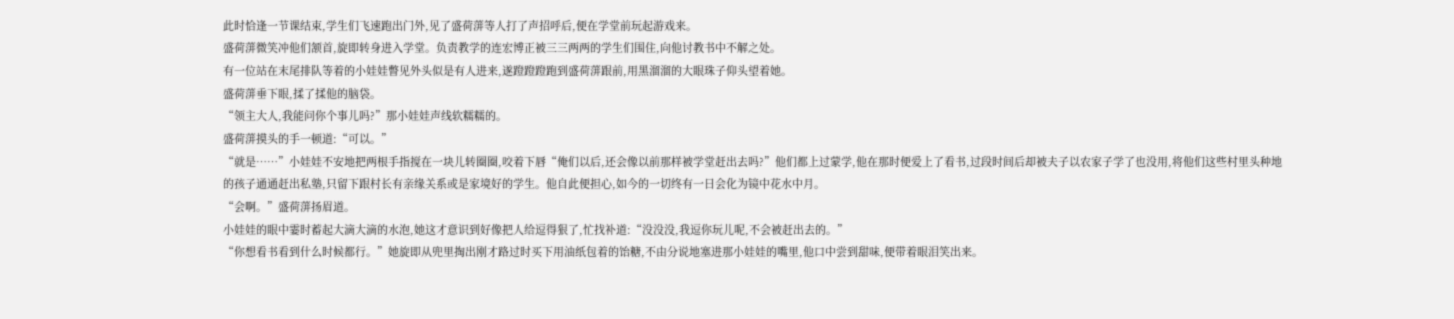此时恰逢一节课结束,学生们飞速跑出门外,见了盛荷蓱等人打了声招呼后,便在学堂前玩起游戏来。
盛荷蓱微笑冲他们颔首,旋即转身进入学堂。负责教学的连宏博正被三三两两的学生们围住,向他讨教书中不解之处。
有一位站在末尾排队等着的小娃娃瞥见外头似是有人进来,遂蹬蹬蹬跑到盛荷蓱跟前,用黑溜溜的大眼珠子仰头望着她。
盛荷蓱垂下眼,揉了揉他的脑袋。
“领主大人,我能问你个事儿吗?”那小娃娃声线软糯糯的。
盛荷蓱摸头的手一顿道:“可以。”
“就是……”小娃娃不安地把两根手指搅在一块儿转圈圈,咬着下唇“俺们以后,还会像以前那样被学堂赶出去吗?”他们都上过蒙学,他在那时便爱上了看书,过段时间后却被夫子以农家子学了也没用,将他们这些村里头种地的孩子通通赶出私塾,只留下跟村长有亲缘关系或是家境好的学生。他自此便担心,如今的一切终有一日会化为镜中花水中月。
“会啊。”盛荷蓱扬眉道。
小娃娃的眼中霎时蓄起大滴大滴的水泡,她这才意识到好像把人给逗得狠了,忙找补道:“没没没,我逗你玩儿呢,不会被赶出去的。”
“你想看书看到什么时候都行。”她旋即从兜里掏出刚才路过时买下用油纸包着的饴糖,不由分说地塞进那小娃娃的嘴里,他口中尝到甜味,便带着眼泪笑出来。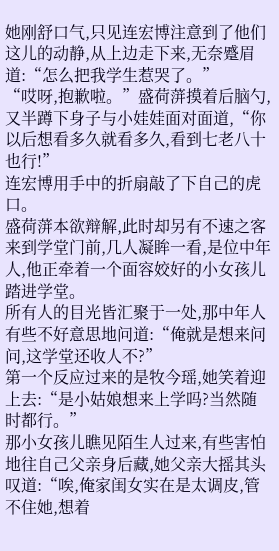她刚舒口气,只见连宏博注意到了他们这儿的动静,从上边走下来,无奈蹙眉道:“怎么把我学生惹哭了。”
“哎呀,抱歉啦。”盛荷蓱摸着后脑勺,又半蹲下身子与小娃娃面对面道,“你以后想看多久就看多久,看到七老八十也行!”
连宏博用手中的折扇敲了下自己的虎口。
盛荷蓱本欲辩解,此时却另有不速之客来到学堂门前,几人凝眸一看,是位中年人,他正牵着一个面容姣好的小女孩儿踏进学堂。
所有人的目光皆汇聚于一处,那中年人有些不好意思地问道:“俺就是想来问问,这学堂还收人不?”
第一个反应过来的是牧今瑶,她笑着迎上去:“是小姑娘想来上学吗?当然随时都行。”
那小女孩儿瞧见陌生人过来,有些害怕地往自己父亲身后藏,她父亲大摇其头叹道:“唉,俺家闺女实在是太调皮,管不住她,想着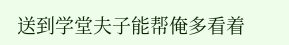送到学堂夫子能帮俺多看着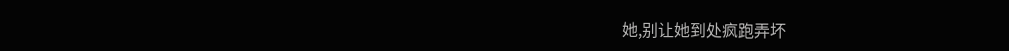她,别让她到处疯跑弄坏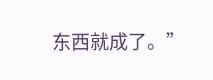东西就成了。”